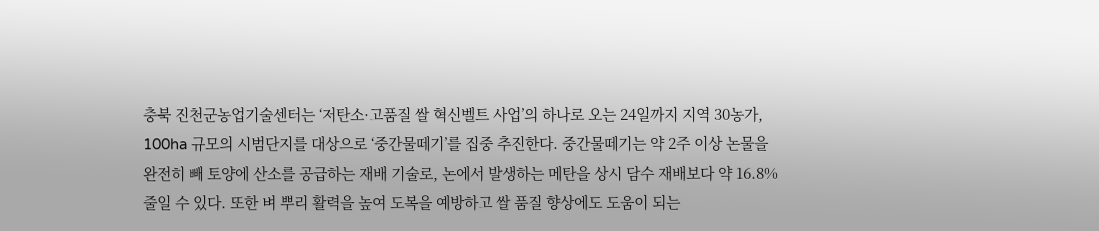충북 진천군농업기술센터는 ‘저탄소·고품질 쌀 혁신벨트 사업’의 하나로 오는 24일까지 지역 30농가, 100ha 규모의 시범단지를 대상으로 ‘중간물떼기’를 집중 추진한다. 중간물떼기는 약 2주 이상 논물을 완전히 빼 토양에 산소를 공급하는 재배 기술로, 논에서 발생하는 메탄을 상시 담수 재배보다 약 16.8% 줄일 수 있다. 또한 벼 뿌리 활력을 높여 도복을 예방하고 쌀 품질 향상에도 도움이 되는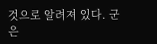것으로 알려져 있다. 군은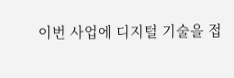이번 사업에 디지털 기술을 접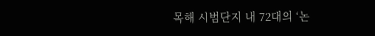목해 시범단지 내 72대의 ‘논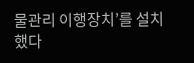물관리 이행장치’를 설치했다